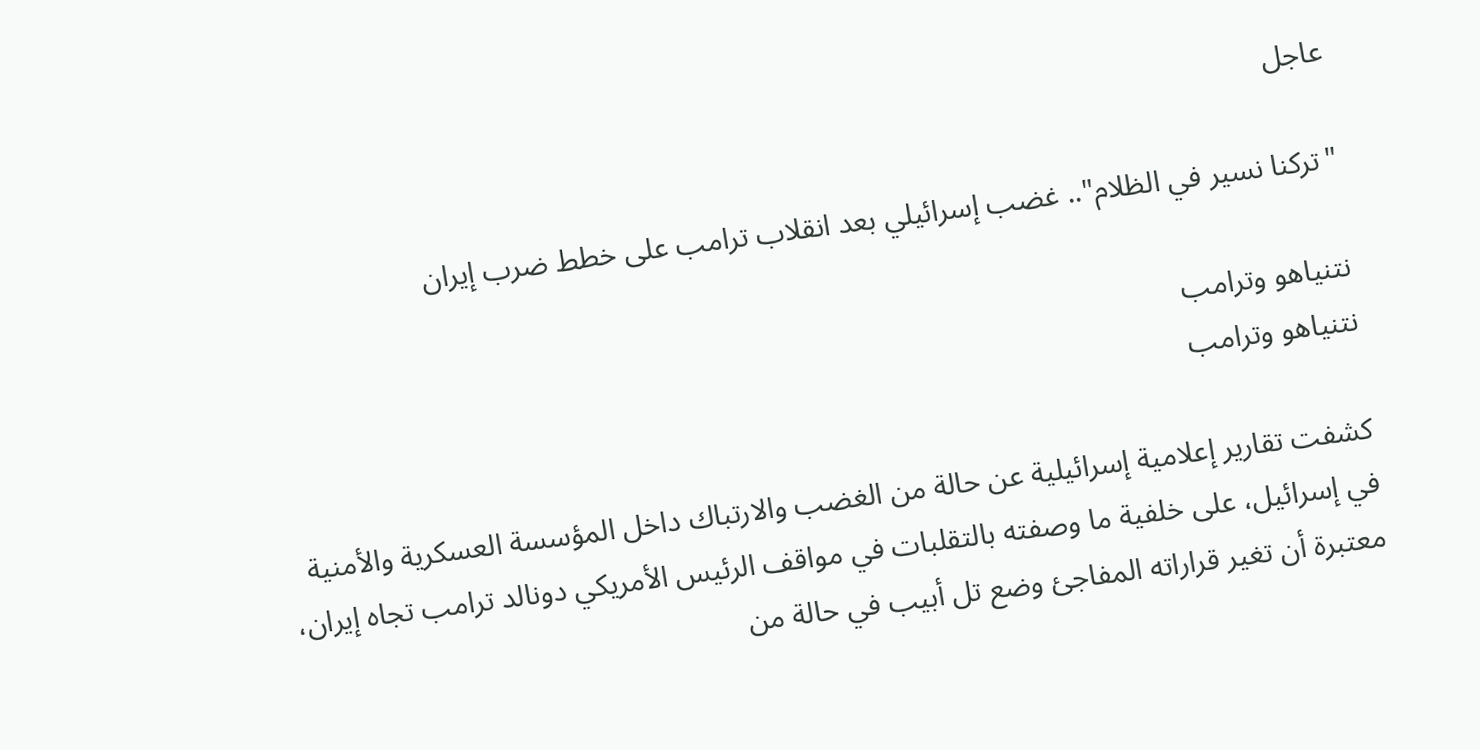عاجل

"تركنا نسير في الظلام".. غضب إسرائيلي بعد انقلاب ترامب على خطط ضرب إيران

نتنياهو وترامب
نتنياهو وترامب

كشفت تقارير إعلامية إسرائيلية عن حالة من الغضب والارتباك داخل المؤسسة العسكرية والأمنية في إسرائيل، على خلفية ما وصفته بالتقلبات في مواقف الرئيس الأمريكي دونالد ترامب تجاه إيران، معتبرة أن تغير قراراته المفاجئ وضع تل أبيب في حالة من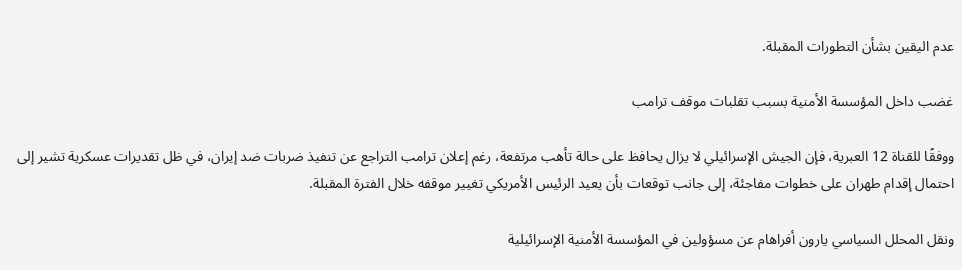عدم اليقين بشأن التطورات المقبلة.

غضب داخل المؤسسة الأمنية بسبب تقلبات موقف ترامب

ووفقًا للقناة 12 العبرية، فإن الجيش الإسرائيلي لا يزال يحافظ على حالة تأهب مرتفعة، رغم إعلان ترامب التراجع عن تنفيذ ضربات ضد إيران، في ظل تقديرات عسكرية تشير إلى احتمال إقدام طهران على خطوات مفاجئة، إلى جانب توقعات بأن يعيد الرئيس الأمريكي تغيير موقفه خلال الفترة المقبلة.

ونقل المحلل السياسي يارون أفراهام عن مسؤولين في المؤسسة الأمنية الإسرائيلية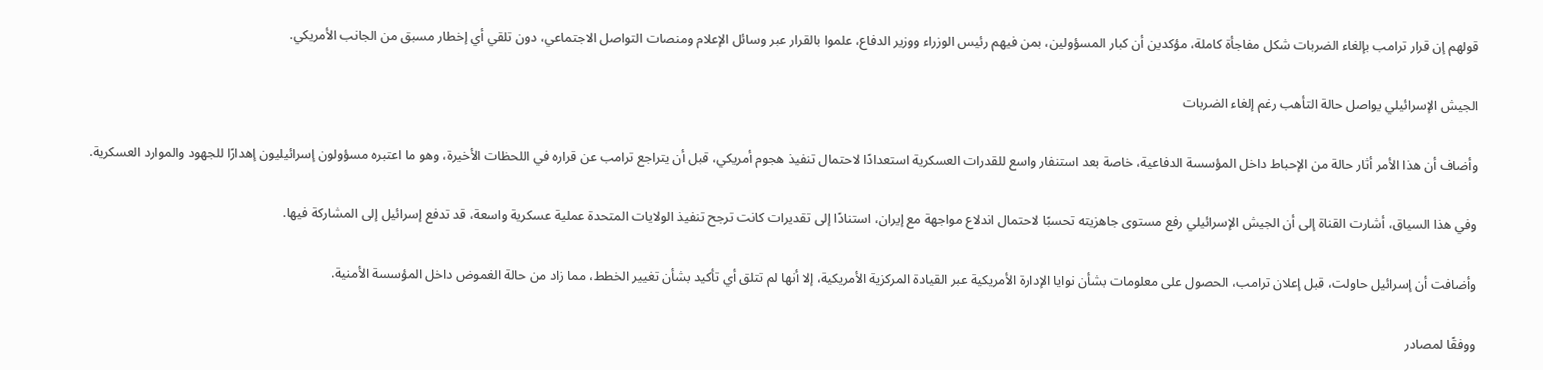قولهم إن قرار ترامب بإلغاء الضربات شكل مفاجأة كاملة، مؤكدين أن كبار المسؤولين، بمن فيهم رئيس الوزراء ووزير الدفاع، علموا بالقرار عبر وسائل الإعلام ومنصات التواصل الاجتماعي، دون تلقي أي إخطار مسبق من الجانب الأمريكي.

الجيش الإسرائيلي يواصل حالة التأهب رغم إلغاء الضربات

وأضاف أن هذا الأمر أثار حالة من الإحباط داخل المؤسسة الدفاعية، خاصة بعد استنفار واسع للقدرات العسكرية استعدادًا لاحتمال تنفيذ هجوم أمريكي، قبل أن يتراجع ترامب عن قراره في اللحظات الأخيرة، وهو ما اعتبره مسؤولون إسرائيليون إهدارًا للجهود والموارد العسكرية.

وفي هذا السياق، أشارت القناة إلى أن الجيش الإسرائيلي رفع مستوى جاهزيته تحسبًا لاحتمال اندلاع مواجهة مع إيران، استنادًا إلى تقديرات كانت ترجح تنفيذ الولايات المتحدة عملية عسكرية واسعة، قد تدفع إسرائيل إلى المشاركة فيها.

وأضافت أن إسرائيل حاولت، قبل إعلان ترامب، الحصول على معلومات بشأن نوايا الإدارة الأمريكية عبر القيادة المركزية الأمريكية، إلا أنها لم تتلق أي تأكيد بشأن تغيير الخطط، مما زاد من حالة الغموض داخل المؤسسة الأمنية.

ووفقًا لمصادر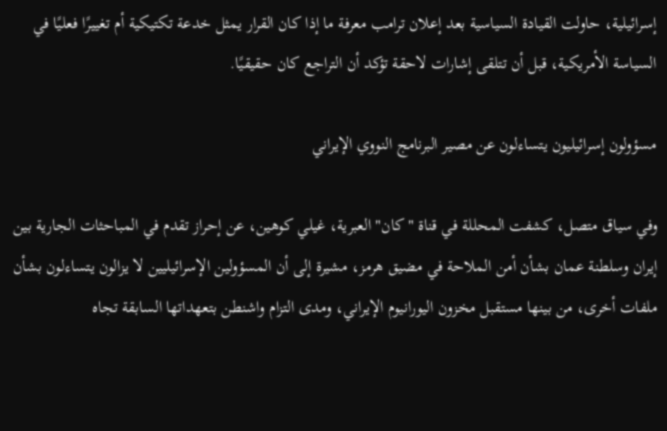إسرائيلية، حاولت القيادة السياسية بعد إعلان ترامب معرفة ما إذا كان القرار يمثل خدعة تكتيكية أم تغييرًا فعليًا في السياسة الأمريكية، قبل أن تتلقى إشارات لاحقة تؤكد أن التراجع كان حقيقيًا.

مسؤولون إسرائيليون يتساءلون عن مصير البرنامج النووي الإيراني

وفي سياق متصل، كشفت المحللة في قناة "كان" العبرية، غيلي كوهين، عن إحراز تقدم في المباحثات الجارية بين إيران وسلطنة عمان بشأن أمن الملاحة في مضيق هرمز، مشيرة إلى أن المسؤولين الإسرائيليين لا يزالون يتساءلون بشأن ملفات أخرى، من بينها مستقبل مخزون اليورانيوم الإيراني، ومدى التزام واشنطن بتعهداتها السابقة تجاه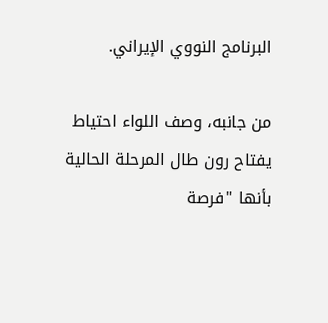البرنامج النووي الإيراني.

من جانبه، وصف اللواء احتياط يفتاح رون طال المرحلة الحالية بأنها "فرصة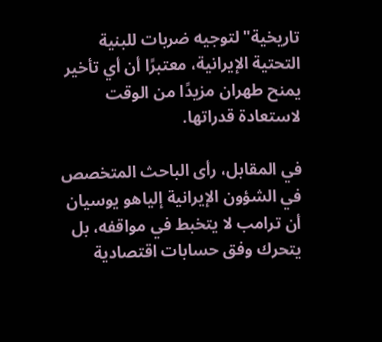تاريخية" لتوجيه ضربات للبنية التحتية الإيرانية، معتبرًا أن أي تأخير يمنح طهران مزيدًا من الوقت لاستعادة قدراتها.

في المقابل، رأى الباحث المتخصص في الشؤون الإيرانية إلياهو يوسيان أن ترامب لا يتخبط في مواقفه، بل يتحرك وفق حسابات اقتصادية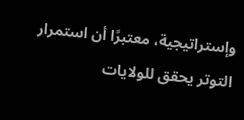وإستراتيجية، معتبرًا أن استمرار التوتر يحقق للولايات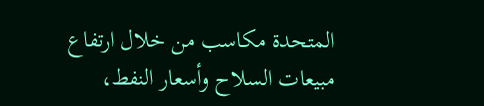المتحدة مكاسب من خلال ارتفاع مبيعات السلاح وأسعار النفط،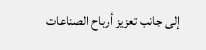إلى جانب تعزيز أرباح الصناعات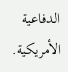الدفاعية الأمريكية.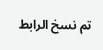تم نسخ الرابط